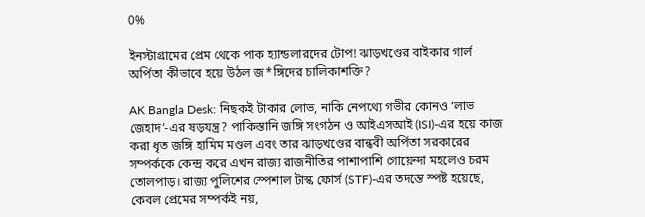0%

ইনস্টাগ্রামের প্রেম থেকে পাক হ্যান্ডলারদের টোপ! ঝাড়খণ্ডের বাইকার গার্ল অর্পিতা কীভাবে হয়ে উঠল জ*ঙ্গিদের চালিকাশক্তি?

AK Bangla Desk: নিছকই টাকার লোভ, নাকি নেপথ্যে গভীর কোনও ‘লাভ জেহাদ’-এর ষড়যন্ত্র? পাকিস্তানি জঙ্গি সংগঠন ও আইএসআই (ISI)-এর হয়ে কাজ করা ধৃত জঙ্গি হামিম মণ্ডল এবং তার ঝাড়খণ্ডের বান্ধবী অর্পিতা সরকারের সম্পর্ককে কেন্দ্র করে এখন রাজ্য রাজনীতির পাশাপাশি গোয়েন্দা মহলেও চরম তোলপাড়। রাজ্য পুলিশের স্পেশাল টাস্ক ফোর্স (STF)-এর তদন্তে স্পষ্ট হয়েছে, কেবল প্রেমের সম্পর্কই নয়,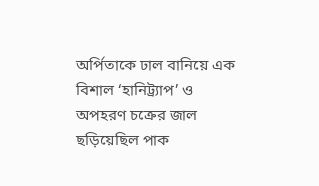অর্পিতাকে ঢাল বানিয়ে এক বিশাল ‘হানিট্র্যাপ’ ও অপহরণ চক্রের জাল ছড়িয়েছিল পাক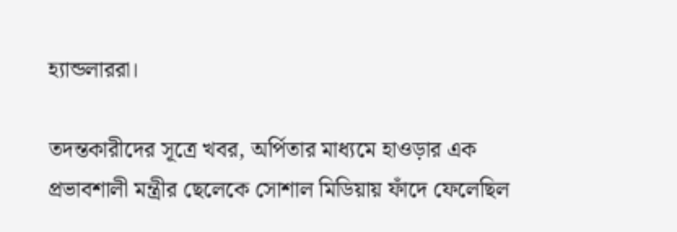হ্যান্ডলাররা।

তদন্তকারীদের সূত্রে খবর, অর্পিতার মাধ্যমে হাওড়ার এক প্রভাবশালী মন্ত্রীর ছেলেকে সোশাল মিডিয়ায় ফাঁদে ফেলেছিল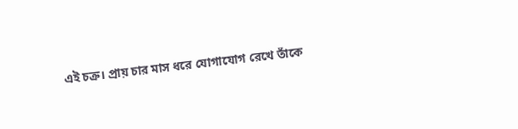এই চক্র। প্রায় চার মাস ধরে যোগাযোগ রেখে তাঁকে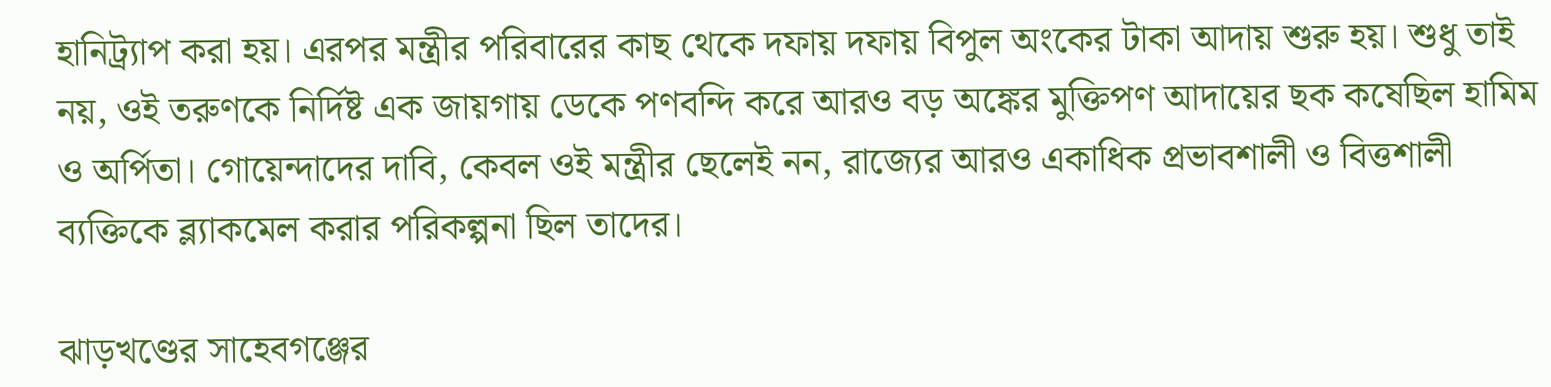হানিট্র্যাপ করা হয়। এরপর মন্ত্রীর পরিবারের কাছ থেকে দফায় দফায় বিপুল অংকের টাকা আদায় শুরু হয়। শুধু তাই নয়, ওই তরুণকে নির্দিষ্ট এক জায়গায় ডেকে পণবন্দি করে আরও বড় অঙ্কের মুক্তিপণ আদায়ের ছক কষেছিল হামিম ও অর্পিতা। গোয়েন্দাদের দাবি, কেবল ওই মন্ত্রীর ছেলেই নন, রাজ্যের আরও একাধিক প্রভাবশালী ও বিত্তশালী ব্যক্তিকে ব্ল্যাকমেল করার পরিকল্পনা ছিল তাদের।

ঝাড়খণ্ডের সাহেবগঞ্জের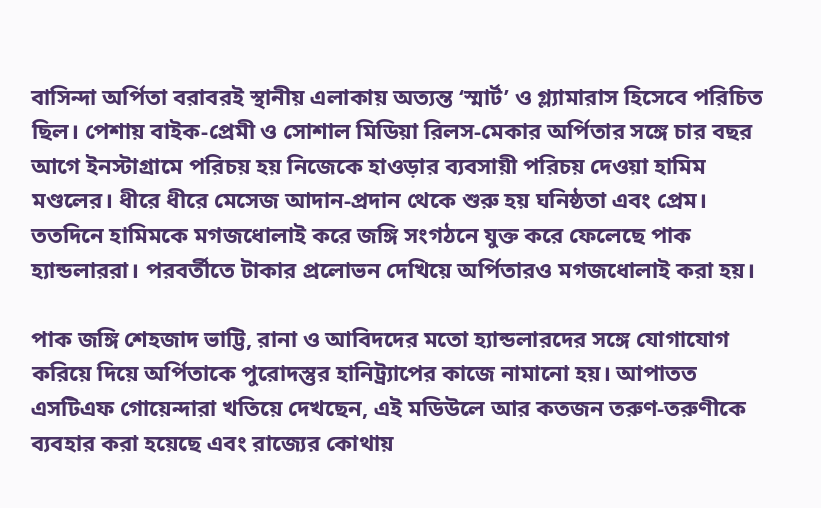বাসিন্দা অর্পিতা বরাবরই স্থানীয় এলাকায় অত্যন্ত ‘স্মার্ট’ ও গ্ল্যামারাস হিসেবে পরিচিত ছিল। পেশায় বাইক-প্রেমী ও সোশাল মিডিয়া রিলস-মেকার অর্পিতার সঙ্গে চার বছর আগে ইনস্টাগ্রামে পরিচয় হয় নিজেকে হাওড়ার ব্যবসায়ী পরিচয় দেওয়া হামিম মণ্ডলের। ধীরে ধীরে মেসেজ আদান-প্রদান থেকে শুরু হয় ঘনিষ্ঠতা এবং প্রেম। ততদিনে হামিমকে মগজধোলাই করে জঙ্গি সংগঠনে যুক্ত করে ফেলেছে পাক হ্যান্ডলাররা। পরবর্তীতে টাকার প্রলোভন দেখিয়ে অর্পিতারও মগজধোলাই করা হয়।

পাক জঙ্গি শেহজাদ ভাট্টি, রানা ও আবিদদের মতো হ্যান্ডলারদের সঙ্গে যোগাযোগ করিয়ে দিয়ে অর্পিতাকে পুরোদস্তুর হানিট্র্যাপের কাজে নামানো হয়। আপাতত এসটিএফ গোয়েন্দারা খতিয়ে দেখছেন, এই মডিউলে আর কতজন তরুণ-তরুণীকে ব্যবহার করা হয়েছে এবং রাজ্যের কোথায়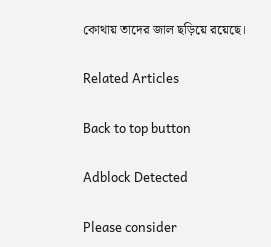কোথায় তাদের জাল ছড়িয়ে রয়েছে।

Related Articles

Back to top button

Adblock Detected

Please consider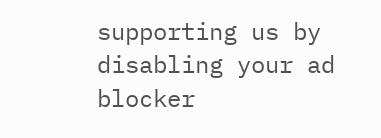supporting us by disabling your ad blocker